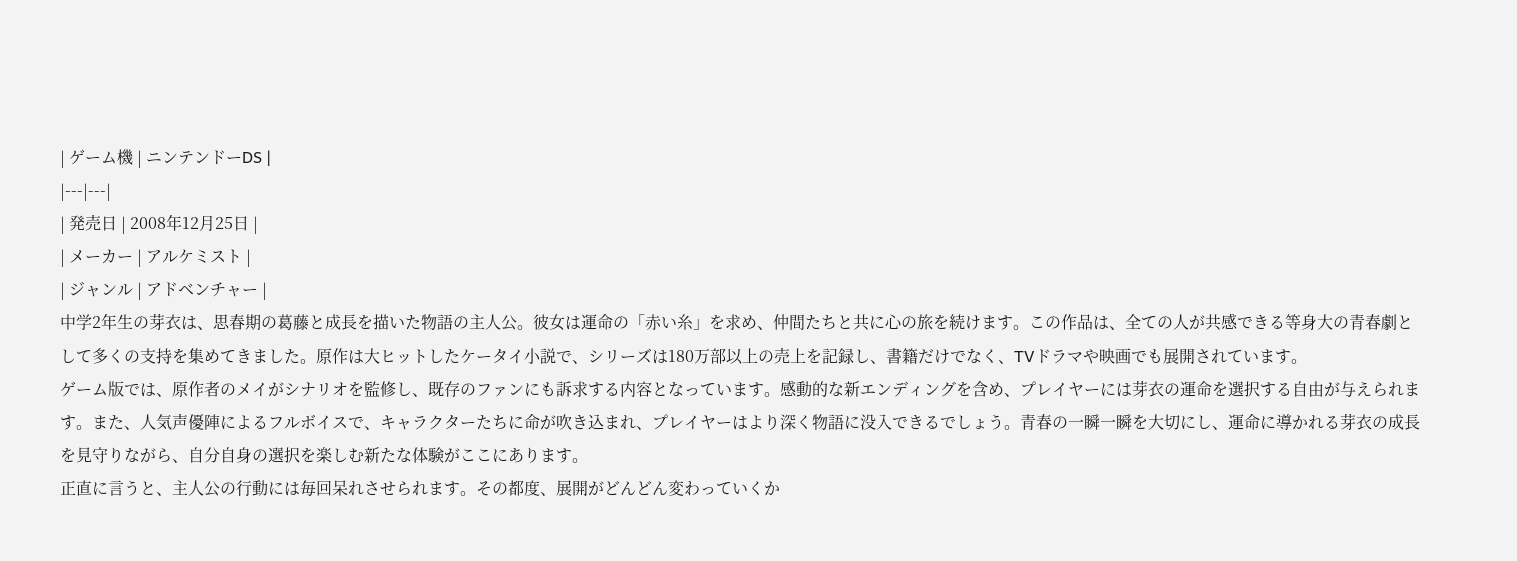| ゲーム機 | ニンテンドーDS |
|---|---|
| 発売日 | 2008年12月25日 |
| メーカー | アルケミスト |
| ジャンル | アドベンチャー |
中学2年生の芽衣は、思春期の葛藤と成長を描いた物語の主人公。彼女は運命の「赤い糸」を求め、仲間たちと共に心の旅を続けます。この作品は、全ての人が共感できる等身大の青春劇として多くの支持を集めてきました。原作は大ヒットしたケータイ小説で、シリーズは180万部以上の売上を記録し、書籍だけでなく、TVドラマや映画でも展開されています。
ゲーム版では、原作者のメイがシナリオを監修し、既存のファンにも訴求する内容となっています。感動的な新エンディングを含め、プレイヤーには芽衣の運命を選択する自由が与えられます。また、人気声優陣によるフルボイスで、キャラクターたちに命が吹き込まれ、プレイヤーはより深く物語に没入できるでしょう。青春の一瞬一瞬を大切にし、運命に導かれる芽衣の成長を見守りながら、自分自身の選択を楽しむ新たな体験がここにあります。
正直に言うと、主人公の行動には毎回呆れさせられます。その都度、展開がどんどん変わっていくか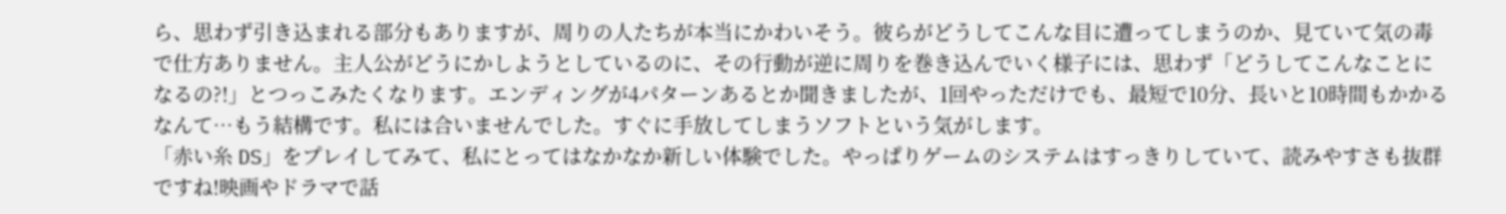ら、思わず引き込まれる部分もありますが、周りの人たちが本当にかわいそう。彼らがどうしてこんな目に遭ってしまうのか、見ていて気の毒で仕方ありません。主人公がどうにかしようとしているのに、その行動が逆に周りを巻き込んでいく様子には、思わず「どうしてこんなことになるの?!」とつっこみたくなります。エンディングが4パターンあるとか聞きましたが、1回やっただけでも、最短で10分、長いと10時間もかかるなんて…もう結構です。私には合いませんでした。すぐに手放してしまうソフトという気がします。
「赤い糸 DS」をプレイしてみて、私にとってはなかなか新しい体験でした。やっぱりゲームのシステムはすっきりしていて、読みやすさも抜群ですね!映画やドラマで話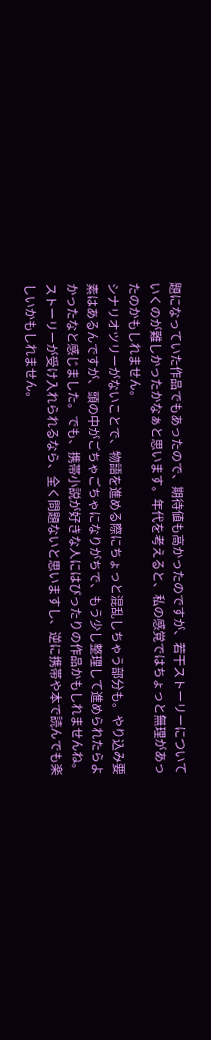題になっていた作品でもあったので、期待値も高かったのですが、若干ストーリーについていくのが難しかったかなぁと思います。年代を考えると、私の感覚ではちょっと無理があったのかもしれません。
シナリオツリーがないことで、物語を進める際にちょっと混乱しちゃう部分も。やり込み要素はあるんですが、頭の中がごちゃごちゃになりがちで、もう少し整理して進められたらよかったなと感じました。でも、携帯小説が好きな人にはぴったりの作品かもしれませんね。ストーリーが受け入れられるなら、全く問題ないと思いますし、逆に携帯や本で読んでも楽しいかもしれません。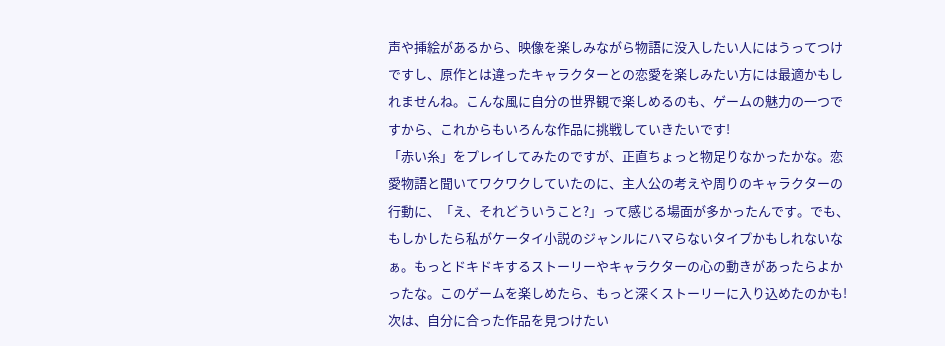声や挿絵があるから、映像を楽しみながら物語に没入したい人にはうってつけですし、原作とは違ったキャラクターとの恋愛を楽しみたい方には最適かもしれませんね。こんな風に自分の世界観で楽しめるのも、ゲームの魅力の一つですから、これからもいろんな作品に挑戦していきたいです!
「赤い糸」をプレイしてみたのですが、正直ちょっと物足りなかったかな。恋愛物語と聞いてワクワクしていたのに、主人公の考えや周りのキャラクターの行動に、「え、それどういうこと?」って感じる場面が多かったんです。でも、もしかしたら私がケータイ小説のジャンルにハマらないタイプかもしれないなぁ。もっとドキドキするストーリーやキャラクターの心の動きがあったらよかったな。このゲームを楽しめたら、もっと深くストーリーに入り込めたのかも!次は、自分に合った作品を見つけたい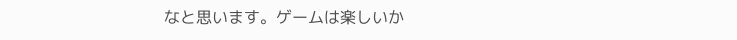なと思います。ゲームは楽しいか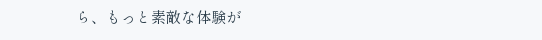ら、もっと素敵な体験が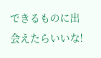できるものに出会えたらいいな!